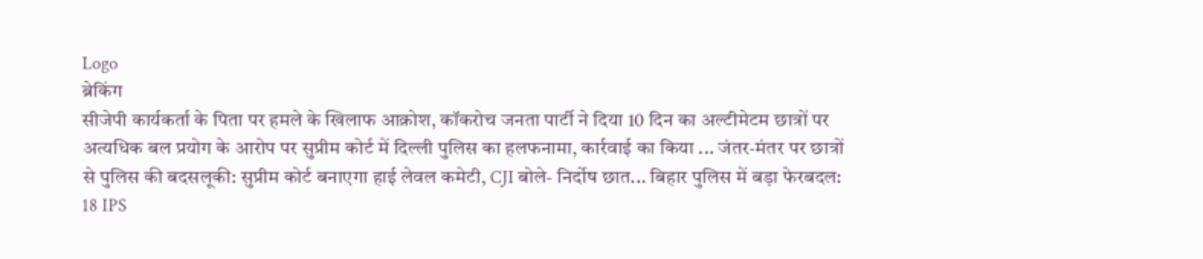Logo
ब्रेकिंग
सीजेपी कार्यकर्ता के पिता पर हमले के खिलाफ आक्रोश, कॉकरोच जनता पार्टी ने दिया 10 दिन का अल्टीमेटम छात्रों पर अत्यधिक बल प्रयोग के आरोप पर सुप्रीम कोर्ट में दिल्ली पुलिस का हलफनामा, कार्रवाई का किया ... जंतर-मंतर पर छात्रों से पुलिस की बदसलूकी: सुप्रीम कोर्ट बनाएगा हाई लेवल कमेटी, CJI बोले- निर्दोष छात... बिहार पुलिस में बड़ा फेरबदल: 18 IPS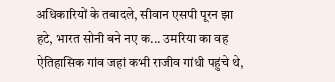अधिकारियों के तबादले, सीवान एसपी पूरन झा हटे, भारत सोनी बने नए क... उमरिया का वह ऐतिहासिक गांव जहां कभी राजीव गांधी पहुंचे थे,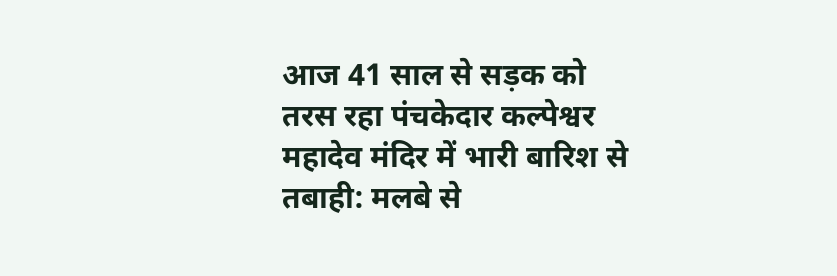आज 41 साल से सड़क को तरस रहा पंचकेदार कल्पेश्वर महादेव मंदिर में भारी बारिश से तबाही: मलबे से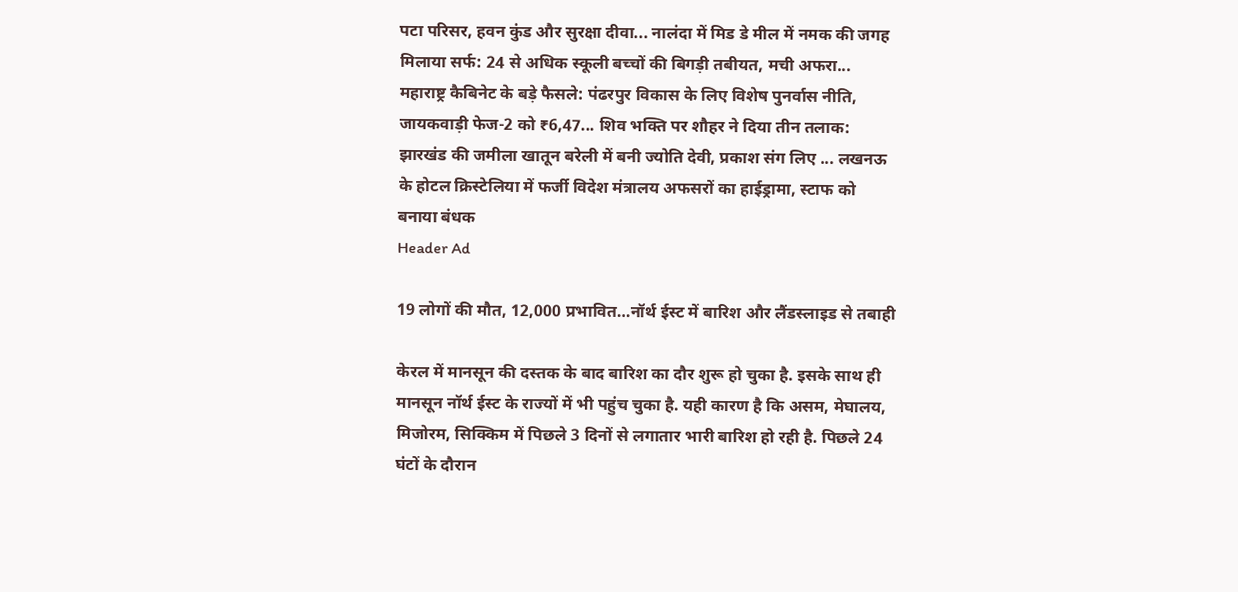पटा परिसर, हवन कुंड और सुरक्षा दीवा... नालंदा में मिड डे मील में नमक की जगह मिलाया सर्फ: 24 से अधिक स्कूली बच्चों की बिगड़ी तबीयत, मची अफरा... महाराष्ट्र कैबिनेट के बड़े फैसले: पंढरपुर विकास के लिए विशेष पुनर्वास नीति, जायकवाड़ी फेज-2 को ₹6,47... शिव भक्ति पर शौहर ने दिया तीन तलाक: झारखंड की जमीला खातून बरेली में बनी ज्योति देवी, प्रकाश संग लिए ... लखनऊ के होटल क्रिस्टेलिया में फर्जी विदेश मंत्रालय अफसरों का हाईड्रामा, स्टाफ को बनाया बंधक
Header Ad

19 लोगों की मौत, 12,000 प्रभावित…नॉर्थ ईस्ट में बारिश और लैंडस्लाइड से तबाही

केरल में मानसून की दस्तक के बाद बारिश का दौर शुरू हो चुका है. इसके साथ ही मानसून नॉर्थ ईस्ट के राज्यों में भी पहुंच चुका है. यही कारण है कि असम, मेघालय, मिजोरम, सिक्किम में पिछले 3 दिनों से लगातार भारी बारिश हो रही है. पिछले 24 घंटों के दौरान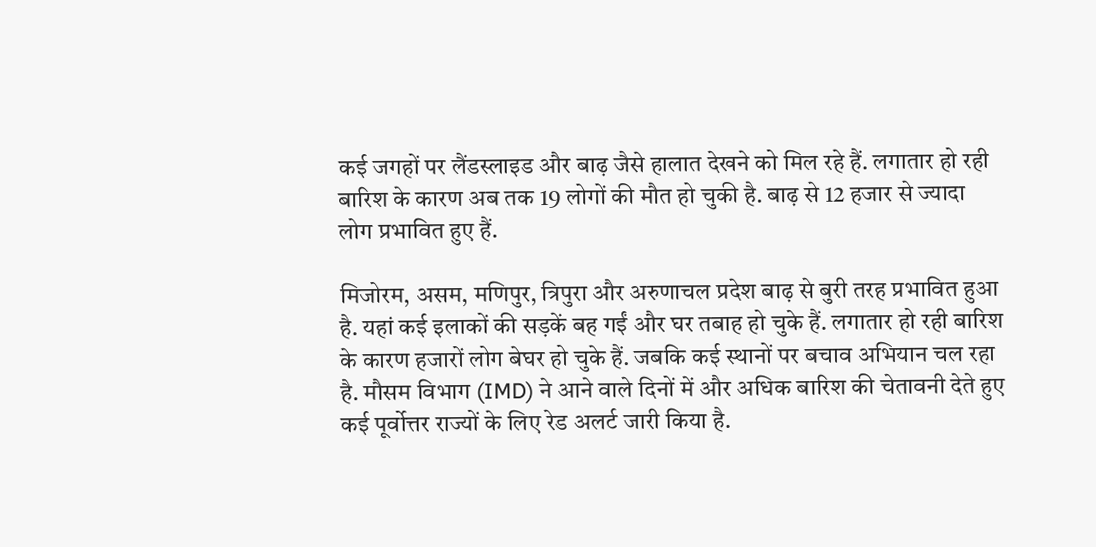कई जगहों पर लैंडस्लाइड और बाढ़ जैसे हालात देखने को मिल रहे हैं. लगातार हो रही बारिश के कारण अब तक 19 लोगों की मौत हो चुकी है. बाढ़ से 12 हजार से ज्यादा लोग प्रभावित हुए हैं.

मिजोरम, असम, मणिपुर, त्रिपुरा और अरुणाचल प्रदेश बाढ़ से बुरी तरह प्रभावित हुआ है. यहां कई इलाकों की सड़कें बह गईं और घर तबाह हो चुके हैं. लगातार हो रही बारिश के कारण हजारों लोग बेघर हो चुके हैं. जबकि कई स्थानों पर बचाव अभियान चल रहा है. मौसम विभाग (IMD) ने आने वाले दिनों में और अधिक बारिश की चेतावनी देते हुए कई पूर्वोत्तर राज्यों के लिए रेड अलर्ट जारी किया है.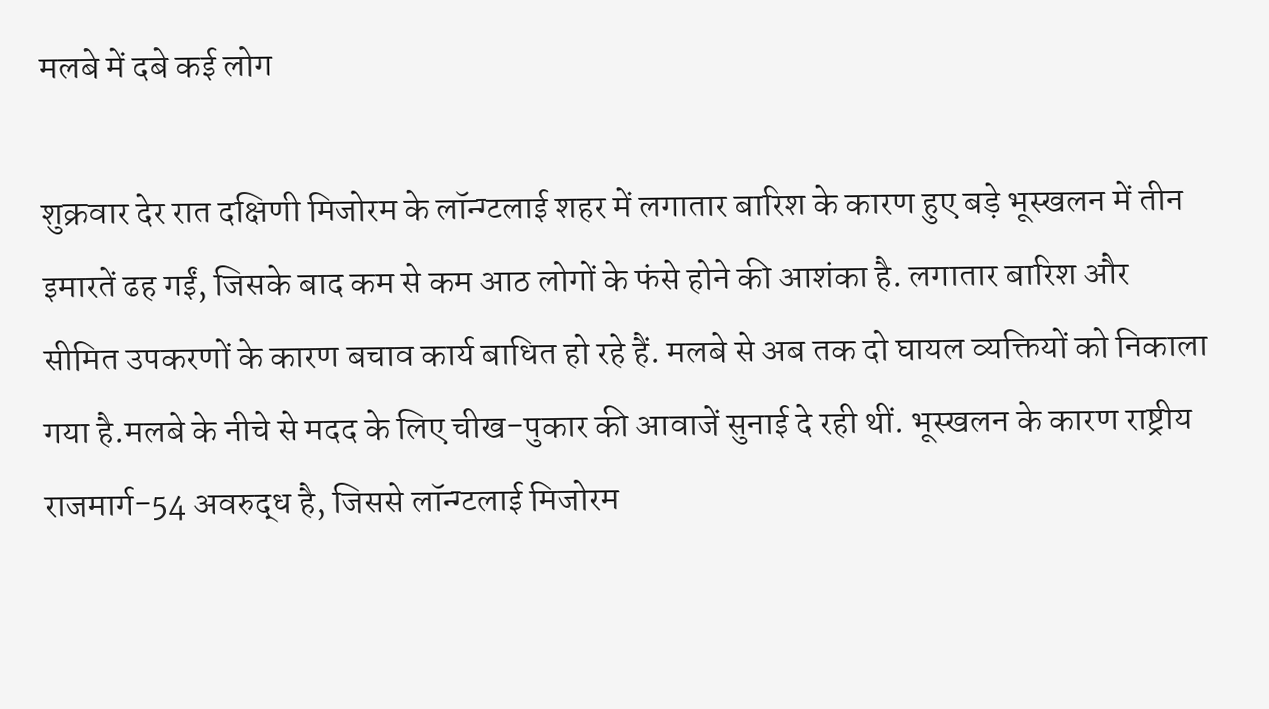मलबे में दबे कई लोग

शुक्रवार देर रात दक्षिणी मिजोरम के लॉन्ग्टलाई शहर में लगातार बारिश के कारण हुए बड़े भूस्खलन में तीन इमारतें ढह गईं, जिसके बाद कम से कम आठ लोगों के फंसे होने की आशंका है. लगातार बारिश और सीमित उपकरणों के कारण बचाव कार्य बाधित हो रहे हैं. मलबे से अब तक दो घायल व्यक्तियों को निकाला गया है.मलबे के नीचे से मदद के लिए चीख-पुकार की आवाजें सुनाई दे रही थीं. भूस्खलन के कारण राष्ट्रीय राजमार्ग-54 अवरुद्ध है, जिससे लॉन्ग्टलाई मिजोरम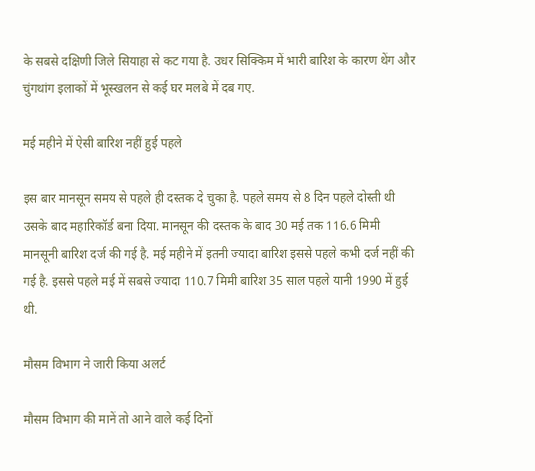के सबसे दक्षिणी जिले सियाहा से कट गया है. उधर सिक्किम में भारी बारिश के कारण थेंग और चुंगथांग इलाकों में भूस्खलन से कई घर मलबे में दब गए.

मई महीने में ऐसी बारिश नहीं हुई पहले

इस बार मानसून समय से पहले ही दस्तक दे चुका है. पहले समय से 8 दिन पहले दोस्ती थी उसके बाद महारिकॉर्ड बना दिया. मानसून की दस्तक के बाद 30 मई तक 116.6 मिमी मानसूनी बारिश दर्ज की गई है. मई महीने में इतनी ज्यादा बारिश इससे पहले कभी दर्ज नहीं की गई है. इससे पहले मई में सबसे ज्यादा 110.7 मिमी बारिश 35 साल पहले यानी 1990 में हुई थी.

मौसम विभाग ने जारी किया अलर्ट

मौसम विभाग की मानें तो आने वाले कई दिनों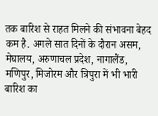तक बारिश से राहत मिलने की संभावना बेहद कम है. अगले सात दिनों के दौरान असम, मेघालय, अरुणाचल प्रदेश, नागालैंड, मणिपुर, मिजोरम और त्रिपुरा में भी भारी बारिश का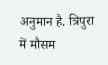अनुमान है. त्रिपुरा में मौसम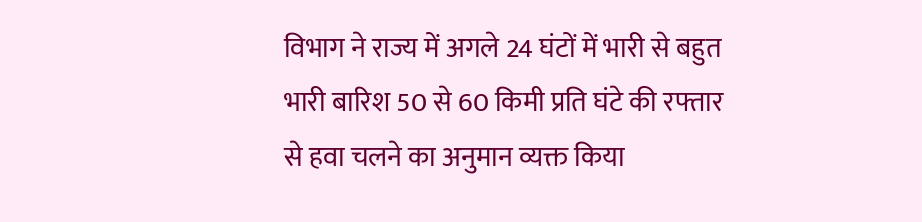विभाग ने राज्य में अगले 24 घंटों में भारी से बहुत भारी बारिश 50 से 60 किमी प्रति घंटे की रफ्तार से हवा चलने का अनुमान व्यक्त किया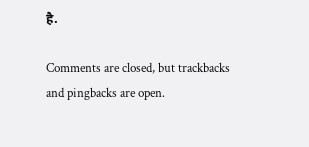है.

Comments are closed, but trackbacks and pingbacks are open.